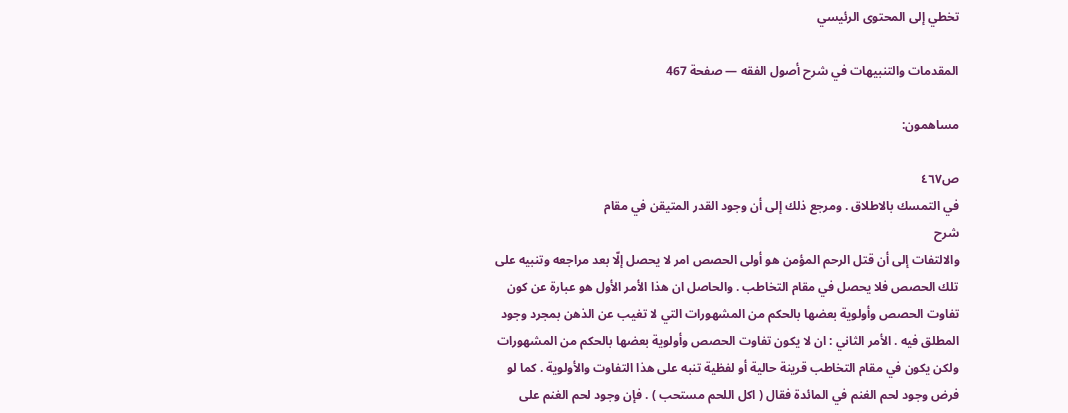تخطي إلى المحتوى الرئيسي

المقدمات والتنبيهات في شرح أصول الفقه — صفحة 467

مساهمون:

ص٤٦٧
في التمسك بالاطلاق . ومرجع ذلك إلى أن وجود القدر المتيقن في مقام
شرح
والالتفات إلى أن قتل الرحم المؤمن هو أولى الحصص امر لا يحصل إلّا بعد مراجعه وتنبيه على تلك الحصص فلا يحصل في مقام التخاطب . والحاصل ان هذا الأمر الأول هو عبارة عن كون تفاوت الحصص وأولوية بعضها بالحكم من المشهورات التي لا تغيب عن الذهن بمجرد وجود المطلق فيه . الأمر الثاني : ان لا يكون تفاوت الحصص وأولوية بعضها بالحكم من المشهورات ولكن يكون في مقام التخاطب قرينة حالية أو لفظية تنبه على هذا التفاوت والأولوية . كما لو فرض وجود لحم الغنم في المائدة فقال ( اكل اللحم مستحب ) . فإن وجود لحم الغنم على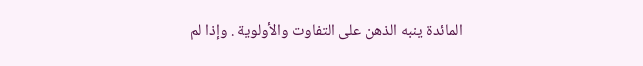المائدة ينبه الذهن على التفاوت والأولوية . وإذا لم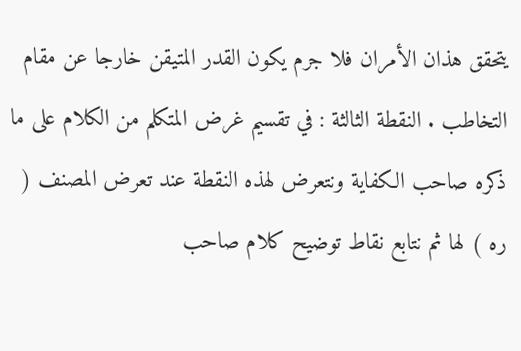يتحقق هذان الأمران فلا جرم يكون القدر المتيقن خارجا عن مقام التخاطب . النقطة الثالثة : في تقسيم غرض المتكلم من الكلام على ما ذكره صاحب الكفاية ونتعرض لهذه النقطة عند تعرض المصنف ( ره ) لها ثم نتابع نقاط توضيح كلام صاحب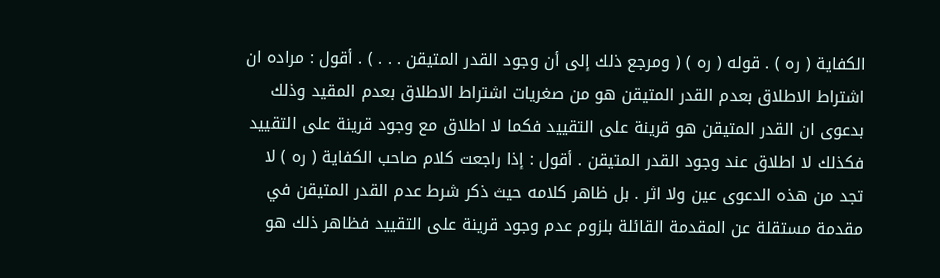الكفاية ( ره ) . قوله ( ره ) ( ومرجع ذلك إلى أن وجود القدر المتيقن . . . ) . أقول : مراده ان اشتراط الاطلاق بعدم القدر المتيقن هو من صغريات اشتراط الاطلاق بعدم المقيد وذلك بدعوى ان القدر المتيقن هو قرينة على التقييد فكما لا اطلاق مع وجود قرينة على التقييد فكذلك لا اطلاق عند وجود القدر المتيقن . أقول : إذا راجعت كلام صاحب الكفاية ( ره ) لا تجد من هذه الدعوى عين ولا اثر . بل ظاهر كلامه حيث ذكر شرط عدم القدر المتيقن في مقدمة مستقلة عن المقدمة القائلة بلزوم عدم وجود قرينة على التقييد فظاهر ذلك هو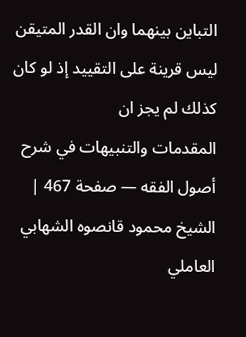التباين بينهما وان القدر المتيقن ليس قرينة على التقييد إذ لو كان كذلك لم يجز ان
المقدمات والتنبيهات في شرح أصول الفقه — صفحة 467 | الشيخ محمود قانصوه الشهابي العاملي